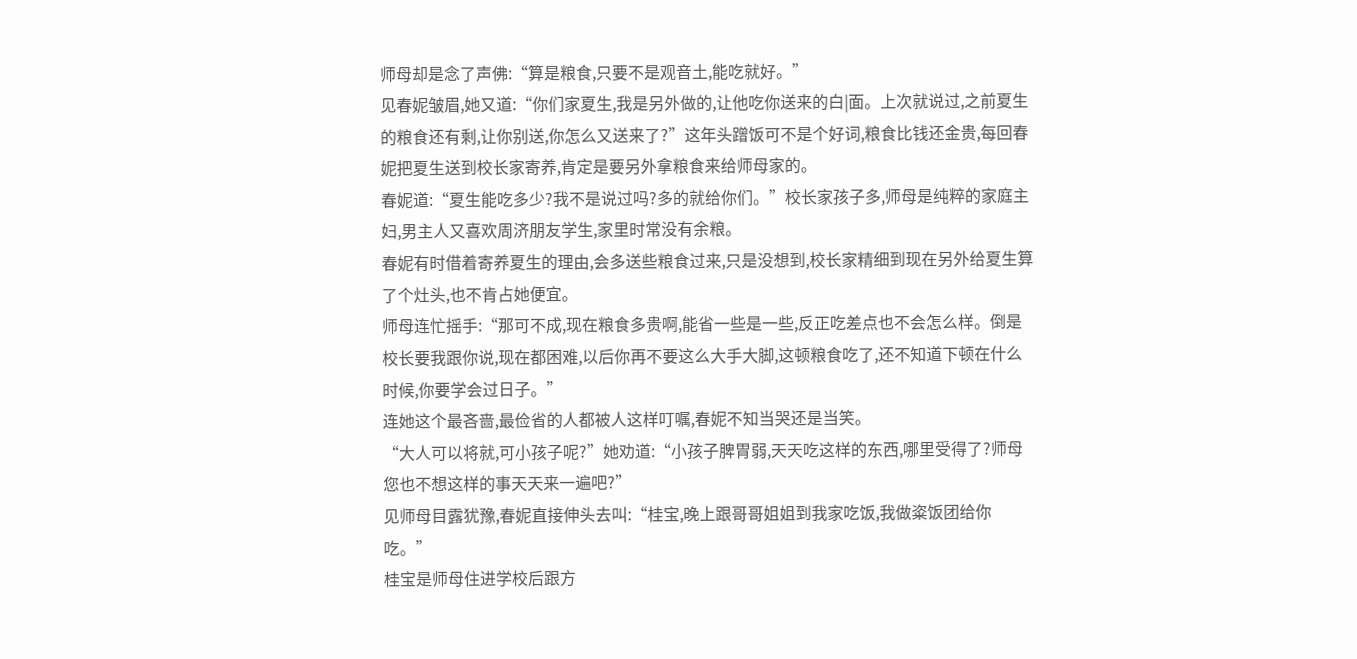师母却是念了声佛:“算是粮食,只要不是观音土,能吃就好。”
见春妮皱眉,她又道:“你们家夏生,我是另外做的,让他吃你送来的白|面。上次就说过,之前夏生的粮食还有剩,让你别送,你怎么又送来了?”这年头蹭饭可不是个好词,粮食比钱还金贵,每回春妮把夏生送到校长家寄养,肯定是要另外拿粮食来给师母家的。
春妮道:“夏生能吃多少?我不是说过吗?多的就给你们。”校长家孩子多,师母是纯粹的家庭主妇,男主人又喜欢周济朋友学生,家里时常没有余粮。
春妮有时借着寄养夏生的理由,会多送些粮食过来,只是没想到,校长家精细到现在另外给夏生算了个灶头,也不肯占她便宜。
师母连忙摇手:“那可不成,现在粮食多贵啊,能省一些是一些,反正吃差点也不会怎么样。倒是校长要我跟你说,现在都困难,以后你再不要这么大手大脚,这顿粮食吃了,还不知道下顿在什么时候,你要学会过日子。”
连她这个最吝啬,最俭省的人都被人这样叮嘱,春妮不知当哭还是当笑。
“大人可以将就,可小孩子呢?”她劝道:“小孩子脾胃弱,天天吃这样的东西,哪里受得了?师母您也不想这样的事天天来一遍吧?”
见师母目露犹豫,春妮直接伸头去叫:“桂宝,晚上跟哥哥姐姐到我家吃饭,我做粢饭团给你吃。”
桂宝是师母住进学校后跟方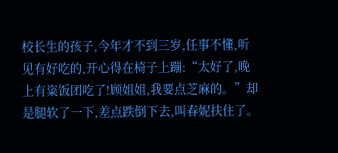校长生的孩子,今年才不到三岁,任事不懂,听见有好吃的,开心得在椅子上蹦:“太好了,晚上有粢饭团吃了!顾姐姐,我要点芝麻的。”却是腿软了一下,差点跌倒下去,叫春妮扶住了。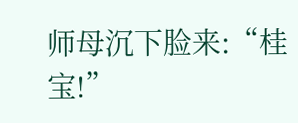师母沉下脸来:“桂宝!”